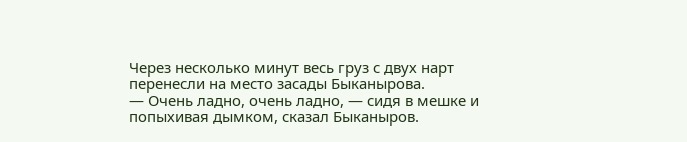Через несколько минут весь груз с двух нарт перенесли на место засады Быканырова.
— Очень ладно, очень ладно, — сидя в мешке и попыхивая дымком, сказал Быканыров.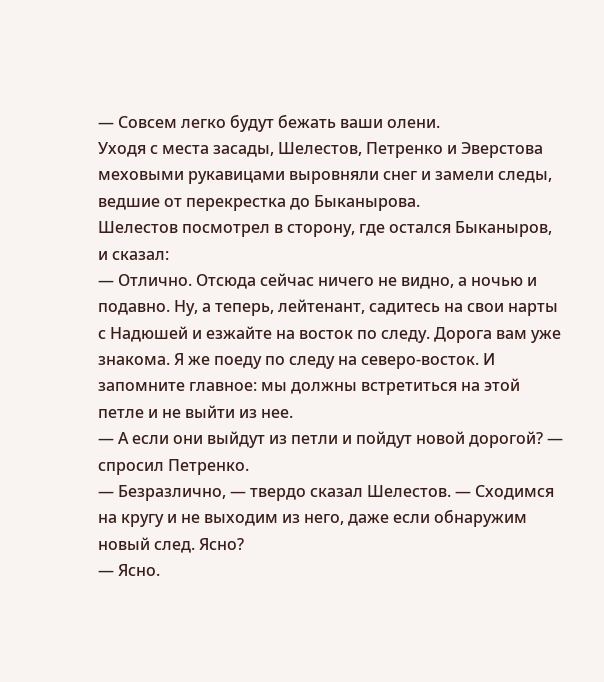— Совсем легко будут бежать ваши олени.
Уходя с места засады, Шелестов, Петренко и Эверстова меховыми рукавицами выровняли снег и замели следы, ведшие от перекрестка до Быканырова.
Шелестов посмотрел в сторону, где остался Быканыров, и сказал:
— Отлично. Отсюда сейчас ничего не видно, а ночью и подавно. Ну, а теперь, лейтенант, садитесь на свои нарты с Надюшей и езжайте на восток по следу. Дорога вам уже знакома. Я же поеду по следу на северо-восток. И запомните главное: мы должны встретиться на этой петле и не выйти из нее.
— А если они выйдут из петли и пойдут новой дорогой? — спросил Петренко.
— Безразлично, — твердо сказал Шелестов. — Сходимся на кругу и не выходим из него, даже если обнаружим новый след. Ясно?
— Ясно.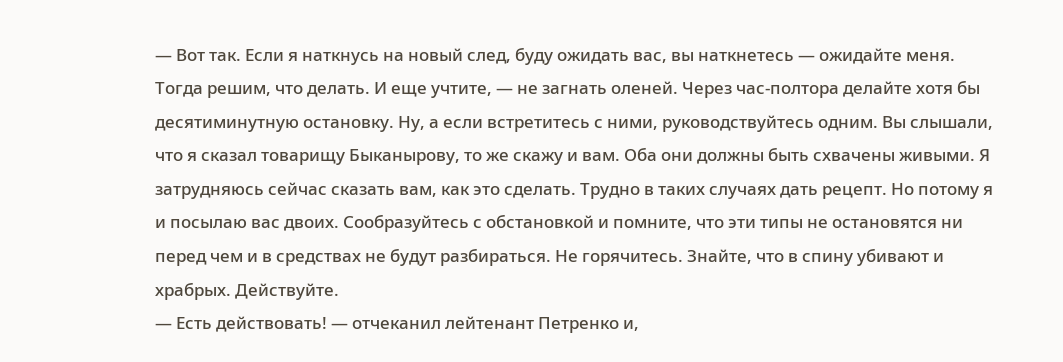— Вот так. Если я наткнусь на новый след, буду ожидать вас, вы наткнетесь — ожидайте меня. Тогда решим, что делать. И еще учтите, — не загнать оленей. Через час-полтора делайте хотя бы десятиминутную остановку. Ну, а если встретитесь с ними, руководствуйтесь одним. Вы слышали, что я сказал товарищу Быканырову, то же скажу и вам. Оба они должны быть схвачены живыми. Я затрудняюсь сейчас сказать вам, как это сделать. Трудно в таких случаях дать рецепт. Но потому я и посылаю вас двоих. Сообразуйтесь с обстановкой и помните, что эти типы не остановятся ни перед чем и в средствах не будут разбираться. Не горячитесь. Знайте, что в спину убивают и храбрых. Действуйте.
— Есть действовать! — отчеканил лейтенант Петренко и,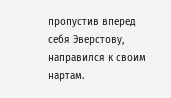пропустив вперед себя Эверстову, направился к своим нартам.